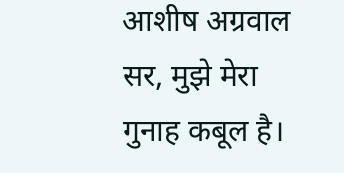आशीष अग्रवाल
सर, मुझे मेरा गुनाह कबूल है।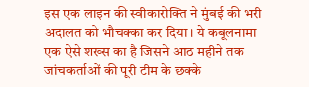इस एक लाइन की स्वीकारोक्ति ने मुंबई की भरी अदालत को भौचक्का कर दिया। ये कबूलनामा एक ऐसे शख्स का है जिसने आठ महीने तक जांचकर्ताओं की पूरी टीम के छक्के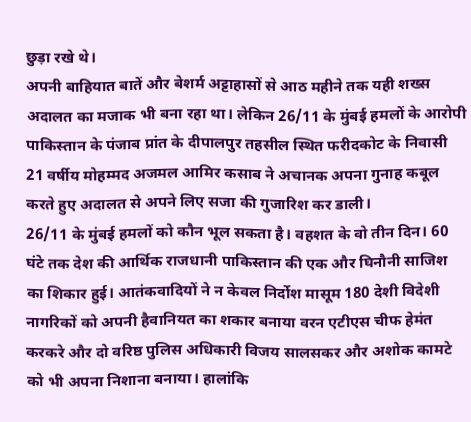छुड़ा रखे थे।
अपनी बाहियात बातें और बेशर्म अट्टाहासों से आठ महीने तक यही शख्स अदालत का मजाक भी बना रहा था। लेकिन 26/11 के मुंबई हमलों के आरोपी पाकिस्तान के पंजाब प्रांत के दीपालपुर तहसील स्थित फरीदकोट के निवासी 21 वर्षीय मोहम्मद अजमल आमिर कसाब ने अचानक अपना गुनाह कबूल करते हुए अदालत से अपने लिए सजा की गुजारिश कर डाली।
26/11 के मुंबई हमलों को कौन भूल सकता है। वहशत के वो तीन दिन। 60 घंटे तक देश की आर्थिक राजधानी पाकिस्तान की एक और घिनौनी साजिश का शिकार हुई। आतंकवादियों ने न केवल निर्दोश मासूम 180 देशी विदेशी नागरिकों को अपनी हैवानियत का शकार बनाया वरन एटीएस चीफ हेमंत करकरे और दो वरिष्ठ पुलिस अधिकारी विजय सालसकर और अशोक कामटे को भी अपना निशाना बनाया। हालांकि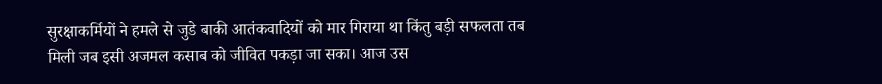सुरक्षाकर्मियों ने हमले से जुडे बाकी आतंकवादियों को मार गिराया था किंतु बड़ी सफलता तब मिली जब इसी अजमल कसाब को जीवित पकड़ा जा सका। आज उस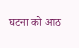घटना को आठ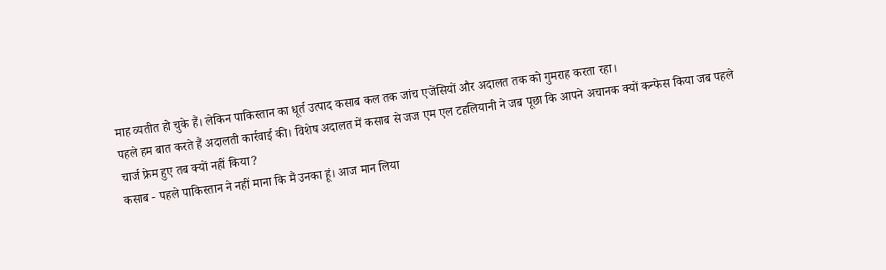माह व्यतीत हो चुके हैं। लेकिन पाकिस्तान का धूर्त उत्पाद कसाब कल तक जांच एजेंसियों और अदालत तक को गुमराह करता रहा।
पहले हम बात करते हैं अदालती कार्रवाई की। विशेष अदालत में कसाब से जज एम एल टहलियानी ने जब पूछा कि आपने अचानक क्यों कन्फेस किया जब पहले चार्ज फ्रेम हुए तब क्यों नहीं किया?
कसाब - पहले पाकिस्तान ने नहीं माना कि मैं उनका हूं। आज मान लिया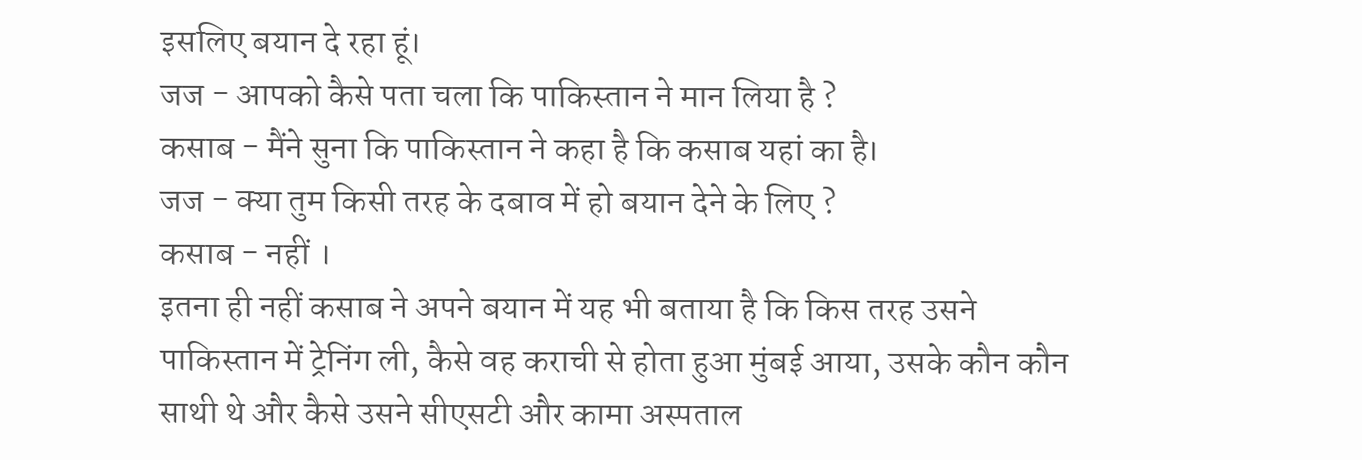इसलिए बयान दे रहा हूं।
जज - आपको कैसे पता चला कि पाकिस्तान ने मान लिया है ?
कसाब - मैंने सुना कि पाकिस्तान ने कहा है कि कसाब यहां का है।
जज - क्या तुम किसी तरह के दबाव में हो बयान देने के लिए ?
कसाब - नहीं ।
इतना ही नहीं कसाब ने अपने बयान में यह भी बताया है कि किस तरह उसने पाकिस्तान में ट्रेनिंग ली, कैसे वह कराची से होता हुआ मुंबई आया, उसके कौन कौन साथी थे और कैसे उसने सीएसटी और कामा अस्पताल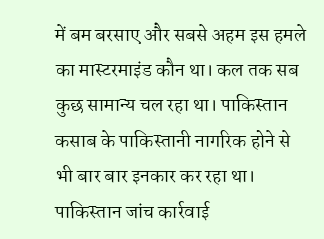में बम बरसाए और सबसे अहम इस हमले का मास्टरमाइंड कौन था। कल तक सब कुछ सामान्य चल रहा था। पाकिस्तान कसाब के पाकिस्तानी नागरिक होने से भी बार बार इनकार कर रहा था। पाकिस्तान जांच कार्रवाई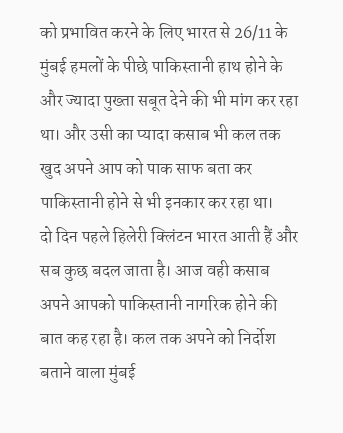को प्रभावित करने के लिए भारत से 26/11 के मुंबई हमलों के पीछे पाकिस्तानी हाथ होने के और ज्यादा पुख्ता सबूत देने की भी मांग कर रहा था। और उसी का प्यादा कसाब भी कल तक खुद अपने आप को पाक साफ बता कर पाकिस्तानी होने से भी इनकार कर रहा था।
दो दिन पहले हिलेरी क्लिंटन भारत आती हैं और सब कुछ बदल जाता है। आज वही कसाब अपने आपको पाकिस्तानी नागरिक होने की बात कह रहा है। कल तक अपने को निर्दोश बताने वाला मुंबई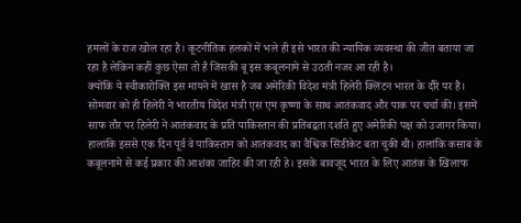हमलों के राज खोल रहा है। कूटनीतिक हलकों में भले ही इसे भारत की न्यायिक व्यवस्था की जीत बताया जा रहा है लेकिन कहीं कुछ ऐसा तो है जिसकी बू इस कबूलनामे से उठती नजर आ रही है।
क्योंकि ये स्वीकारोक्ति इस मायने में खास है जब अमेरिकी विदेश मंत्री हिलेरी क्लिंटन भारत के दौरे पर हैं। सोमवार को ही हिलेरी ने भारतीय विदेश मंत्री एस एम कृष्णा के साथ आतंकवाद और पाक पर चर्चा की। इसमें साफ तौर पर हिलेरी ने आतंकवाद के प्रति पाकिस्तान की प्रतिबद्वता दर्शाते हुए अमेरिकी पक्ष को उजागर किया। हालांकि इससे एक दिन पूर्व वे पाकिस्तान को आतंकवाद का वैश्विक सिंडीकेट बता चुकी थी। हालांकि कसाब के कबूलनामे से कई प्रकार की आशंका जाहिर की जा रही हे। इसके बावजूद भारत के लिए आतंक के खिलाफ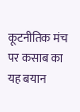कूटनीतिक मंच पर कसाब का यह बयान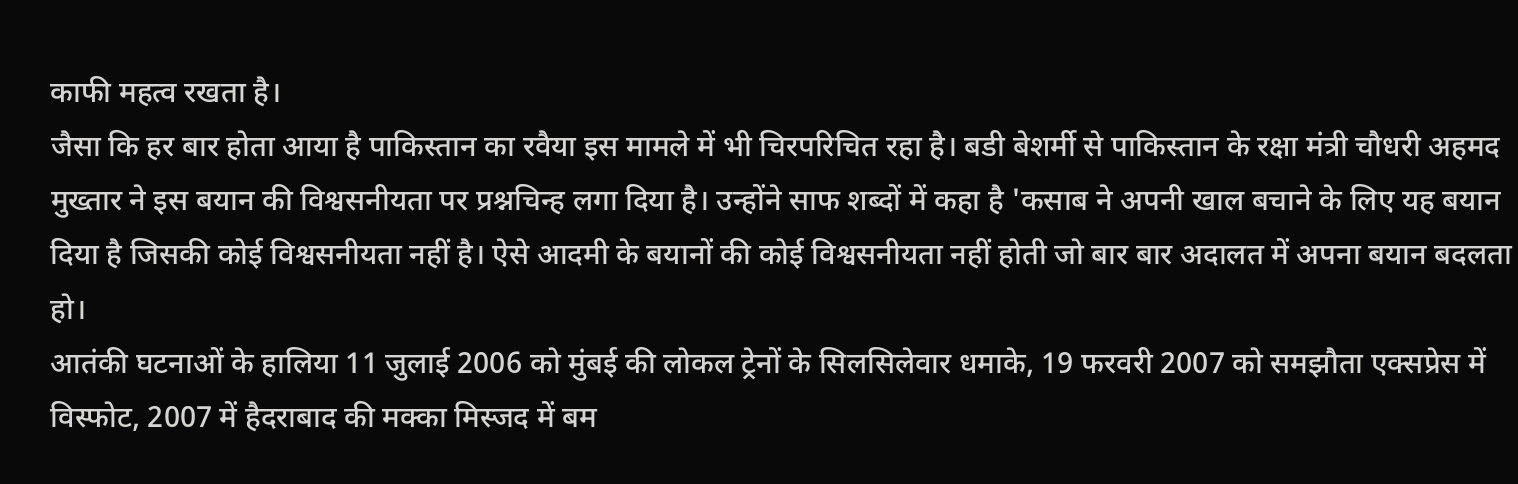काफी महत्व रखता है।
जैसा कि हर बार होता आया है पाकिस्तान का रवैया इस मामले में भी चिरपरिचित रहा है। बडी बेशर्मी से पाकिस्तान के रक्षा मंत्री चौधरी अहमद मुख्तार ने इस बयान की विश्वसनीयता पर प्रश्नचिन्ह लगा दिया है। उन्होंने साफ शब्दों में कहा है 'कसाब ने अपनी खाल बचाने के लिए यह बयान दिया है जिसकी कोई विश्वसनीयता नहीं है। ऐसे आदमी के बयानों की कोई विश्वसनीयता नहीं होती जो बार बार अदालत में अपना बयान बदलता हो।
आतंकी घटनाओं के हालिया 11 जुलाई 2006 को मुंबई की लोकल ट्रेनों के सिलसिलेवार धमाके, 19 फरवरी 2007 को समझौता एक्सप्रेस में विस्फोट, 2007 में हैदराबाद की मक्का मिस्जद में बम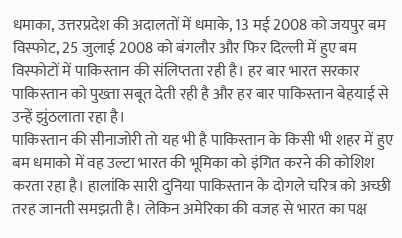धमाका, उत्तरप्रदेश की अदालतों में धमाके, 13 मई 2008 को जयपुर बम विस्फोट, 25 जुलाई 2008 को बंगलौर और फिर दिल्ली में हुए बम विस्फोटों में पाकिस्तान की संलिप्तता रही है। हर बार भारत सरकार पाकिस्तान को पुख्ता सबूत देती रही है और हर बार पाकिस्तान बेहयाई से उन्हें झुंठलाता रहा है।
पाकिस्तान की सीनाजोरी तो यह भी है पाकिस्तान के किसी भी शहर में हुए बम धमाको में वह उल्टा भारत की भूमिका को इंगित करने की कोशिश करता रहा है। हालांकि सारी दुनिया पाकिस्तान के दोगले चरित्र को अच्छी तरह जानती समझती है। लेकिन अमेरिका की वजह से भारत का पक्ष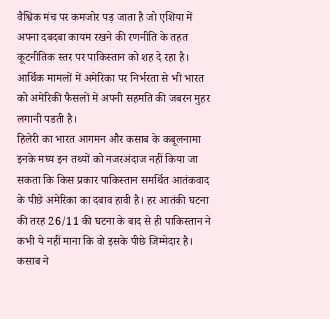वैश्विक मंच पर कमजोर पड़ जाता है जो एशिया में अपना दबदबा कायम रखने की रणनीति के तहत कूटनीतिक स्तर पर पाकिस्तान को शह दे रहा है। आर्थिक मामलों में अमेरिका पर निर्भरता से भी भारत को अमेरिकी फैसलों में अपनी सहमति की जबरन मुहर लगानी पडती है।
हिलेरी का भारत आगमन और कसाब के कबूलनामा इनके मघ्य इन तथ्यों को नजरअंदाज नहीं किया जा सकता कि किस प्रकार पाकिस्तान समर्थित आतंकवाद के पीछे अमेरिका का दबाव हावी है। हर आतंकी घटना की तरह 26/11 की घटना के बाद से ही पाकिस्तान ने कभी ये नहीं माना कि वो इसके पीछे जिम्मेदार है। कसाब ने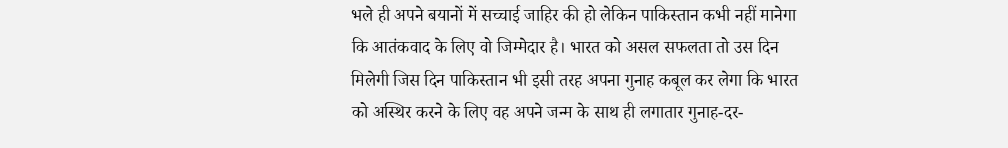भले ही अपने बयानों में सच्चाई जाहिर की हो लेकिन पाकिस्तान कभी नहीं मानेगा कि आतंकवाद के लिए वो जिम्मेदार है। भारत को असल सफलता तो उस दिन मिलेगी जिस दिन पाकिस्तान भी इसी तरह अपना गुनाह कबूल कर लेगा कि भारत को अस्थिर करने के लिए वह अपने जन्म के साथ ही लगातार गुनाह-दर-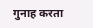गुनाह करता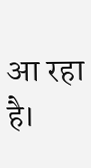आ रहा है।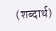(शब्दार्थ)